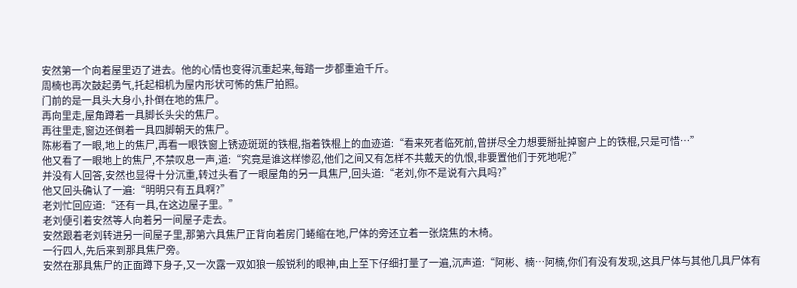安然第一个向着屋里迈了进去。他的心情也变得沉重起来,每踏一步都重逾千斤。
周楠也再次鼓起勇气,托起相机为屋内形状可怖的焦尸拍照。
门前的是一具头大身小,扑倒在地的焦尸。
再向里走,屋角蹲着一具脚长头尖的焦尸。
再往里走,窗边还倒着一具四脚朝天的焦尸。
陈彬看了一眼,地上的焦尸,再看一眼铁窗上锈迹斑斑的铁棍,指着铁棍上的血迹道:“看来死者临死前,曾拼尽全力想要掰扯掉窗户上的铁棍,只是可惜…”
他又看了一眼地上的焦尸,不禁叹息一声,道:“究竟是谁这样惨忍,他们之间又有怎样不共戴天的仇恨,非要置他们于死地呢?”
并没有人回答,安然也显得十分沉重,转过头看了一眼屋角的另一具焦尸,回头道:“老刘,你不是说有六具吗?”
他又回头确认了一遍:“明明只有五具啊?”
老刘忙回应道:“还有一具,在这边屋子里。”
老刘便引着安然等人向着另一间屋子走去。
安然跟着老刘转进另一间屋子里,那第六具焦尸正背向着房门蜷缩在地,尸体的旁还立着一张烧焦的木椅。
一行四人,先后来到那具焦尸旁。
安然在那具焦尸的正面蹲下身子,又一次露一双如狼一般锐利的眼神,由上至下仔细打量了一遍,沉声道:“阿彬、楠…阿楠,你们有没有发现,这具尸体与其他几具尸体有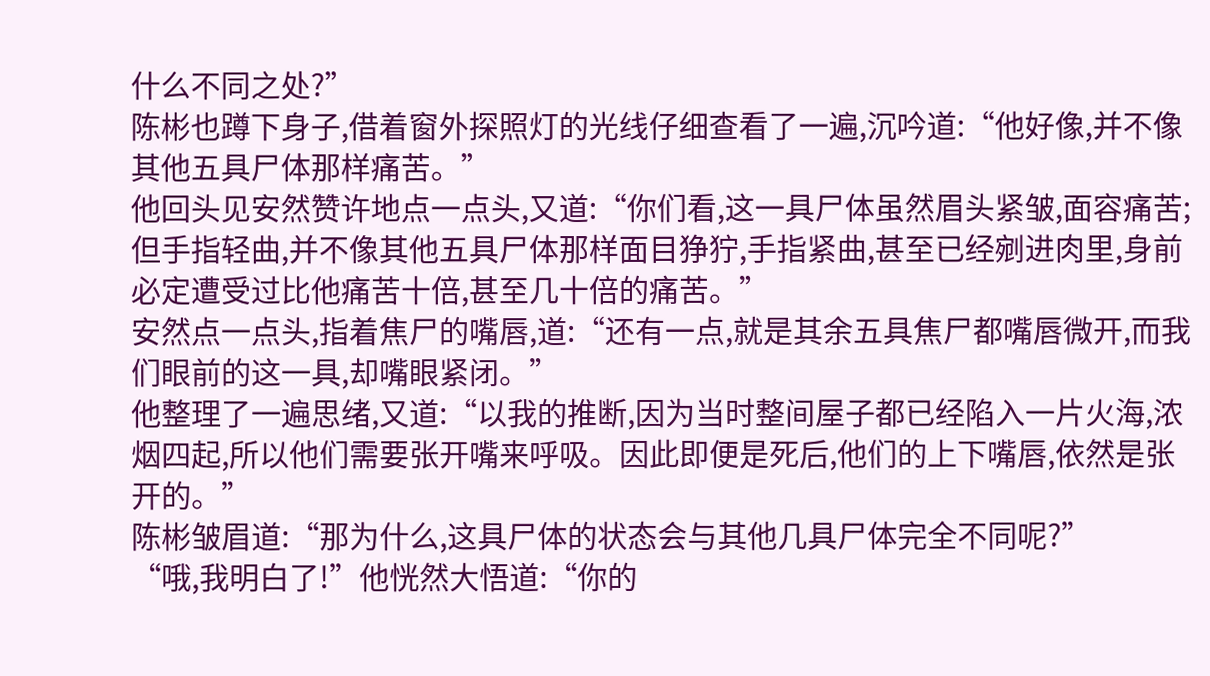什么不同之处?”
陈彬也蹲下身子,借着窗外探照灯的光线仔细查看了一遍,沉吟道:“他好像,并不像其他五具尸体那样痛苦。”
他回头见安然赞许地点一点头,又道:“你们看,这一具尸体虽然眉头紧皱,面容痛苦;但手指轻曲,并不像其他五具尸体那样面目狰狞,手指紧曲,甚至已经剜进肉里,身前必定遭受过比他痛苦十倍,甚至几十倍的痛苦。”
安然点一点头,指着焦尸的嘴唇,道:“还有一点,就是其余五具焦尸都嘴唇微开,而我们眼前的这一具,却嘴眼紧闭。”
他整理了一遍思绪,又道:“以我的推断,因为当时整间屋子都已经陷入一片火海,浓烟四起,所以他们需要张开嘴来呼吸。因此即便是死后,他们的上下嘴唇,依然是张开的。”
陈彬皱眉道:“那为什么,这具尸体的状态会与其他几具尸体完全不同呢?”
“哦,我明白了!”他恍然大悟道:“你的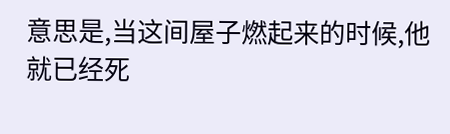意思是,当这间屋子燃起来的时候,他就已经死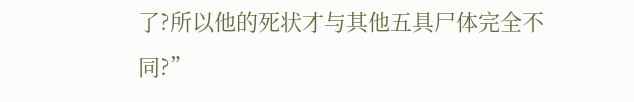了?所以他的死状才与其他五具尸体完全不同?”